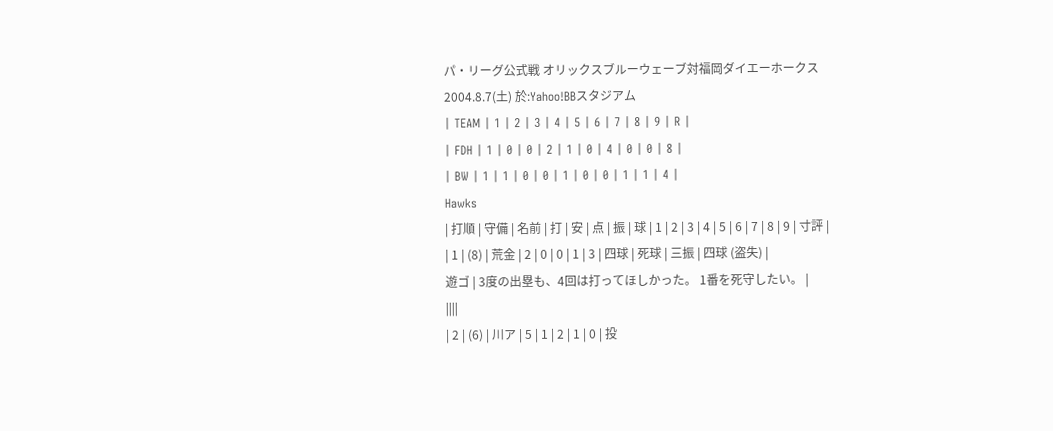パ・リーグ公式戦 オリックスブルーウェーブ対福岡ダイエーホークス
2004.8.7(土) 於:Yahoo!BBスタジアム
| TEAM | 1 | 2 | 3 | 4 | 5 | 6 | 7 | 8 | 9 | R |
| FDH | 1 | 0 | 0 | 2 | 1 | 0 | 4 | 0 | 0 | 8 |
| BW | 1 | 1 | 0 | 0 | 1 | 0 | 0 | 1 | 1 | 4 |
Hawks
| 打順 | 守備 | 名前 | 打 | 安 | 点 | 振 | 球 | 1 | 2 | 3 | 4 | 5 | 6 | 7 | 8 | 9 | 寸評 |
| 1 | (8) | 荒金 | 2 | 0 | 0 | 1 | 3 | 四球 | 死球 | 三振 | 四球 (盗失) |
遊ゴ | 3度の出塁も、4回は打ってほしかった。 1番を死守したい。 |
||||
| 2 | (6) | 川ア | 5 | 1 | 2 | 1 | 0 | 投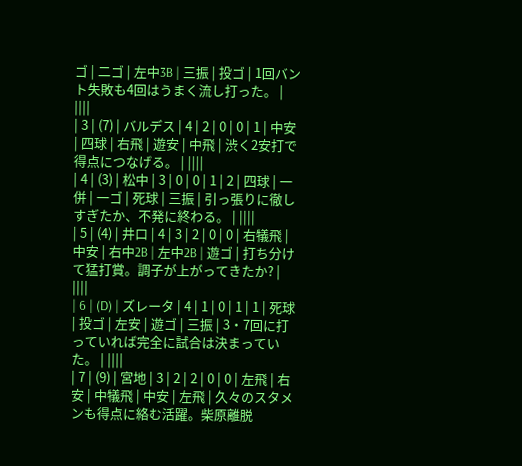ゴ | 二ゴ | 左中3B | 三振 | 投ゴ | 1回バント失敗も4回はうまく流し打った。 | ||||
| 3 | (7) | バルデス | 4 | 2 | 0 | 0 | 1 | 中安 | 四球 | 右飛 | 遊安 | 中飛 | 渋く2安打で得点につなげる。 | ||||
| 4 | (3) | 松中 | 3 | 0 | 0 | 1 | 2 | 四球 | 一併 | 一ゴ | 死球 | 三振 | 引っ張りに徹しすぎたか、不発に終わる。 | ||||
| 5 | (4) | 井口 | 4 | 3 | 2 | 0 | 0 | 右犠飛 | 中安 | 右中2B | 左中2B | 遊ゴ | 打ち分けて猛打賞。調子が上がってきたか? | ||||
| 6 | (D) | ズレータ | 4 | 1 | 0 | 1 | 1 | 死球 | 投ゴ | 左安 | 遊ゴ | 三振 | 3・7回に打っていれば完全に試合は決まっていた。 | ||||
| 7 | (9) | 宮地 | 3 | 2 | 2 | 0 | 0 | 左飛 | 右安 | 中犠飛 | 中安 | 左飛 | 久々のスタメンも得点に絡む活躍。柴原離脱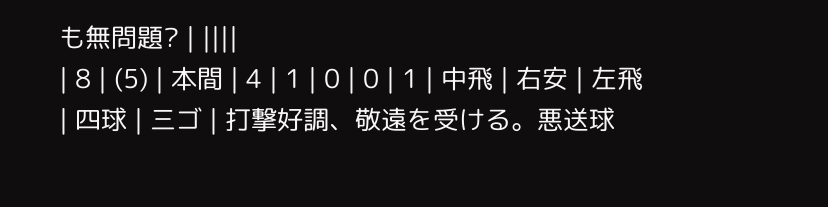も無問題? | ||||
| 8 | (5) | 本間 | 4 | 1 | 0 | 0 | 1 | 中飛 | 右安 | 左飛 | 四球 | 三ゴ | 打撃好調、敬遠を受ける。悪送球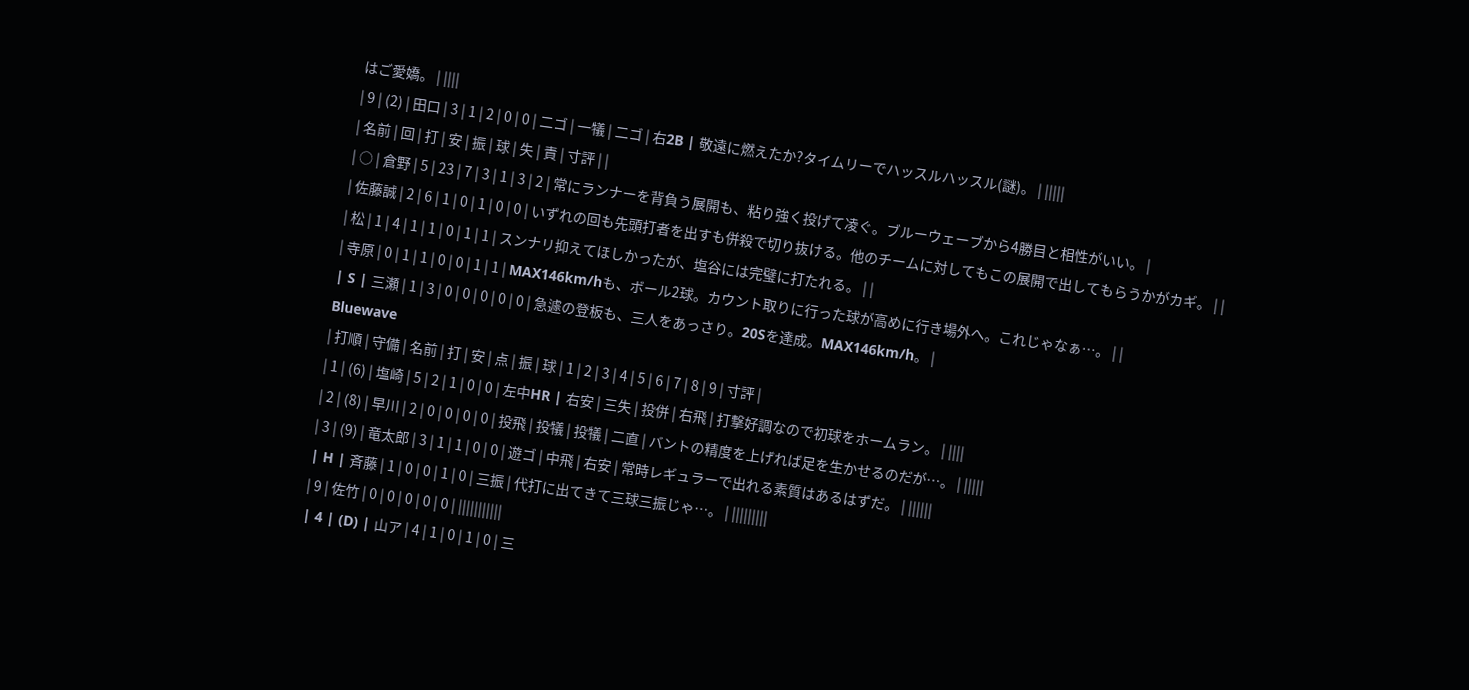はご愛嬌。 | ||||
| 9 | (2) | 田口 | 3 | 1 | 2 | 0 | 0 | 二ゴ | 一犠 | 二ゴ | 右2B | 敬遠に燃えたか?タイムリーでハッスルハッスル(謎)。 | |||||
| 名前 | 回 | 打 | 安 | 振 | 球 | 失 | 責 | 寸評 | |
| ○ | 倉野 | 5 | 23 | 7 | 3 | 1 | 3 | 2 | 常にランナーを背負う展開も、粘り強く投げて凌ぐ。ブルーウェーブから4勝目と相性がいい。 |
| 佐藤誠 | 2 | 6 | 1 | 0 | 1 | 0 | 0 | いずれの回も先頭打者を出すも併殺で切り抜ける。他のチームに対してもこの展開で出してもらうかがカギ。 | |
| 松 | 1 | 4 | 1 | 1 | 0 | 1 | 1 | スンナリ抑えてほしかったが、塩谷には完璧に打たれる。 | |
| 寺原 | 0 | 1 | 1 | 0 | 0 | 1 | 1 | MAX146km/hも、ボール2球。カウント取りに行った球が高めに行き場外へ。これじゃなぁ…。 | |
| S | 三瀬 | 1 | 3 | 0 | 0 | 0 | 0 | 0 | 急遽の登板も、三人をあっさり。20Sを達成。MAX146km/h。 |
Bluewave
| 打順 | 守備 | 名前 | 打 | 安 | 点 | 振 | 球 | 1 | 2 | 3 | 4 | 5 | 6 | 7 | 8 | 9 | 寸評 |
| 1 | (6) | 塩崎 | 5 | 2 | 1 | 0 | 0 | 左中HR | 右安 | 三失 | 投併 | 右飛 | 打撃好調なので初球をホームラン。 | ||||
| 2 | (8) | 早川 | 2 | 0 | 0 | 0 | 0 | 投飛 | 投犠 | 投犠 | 二直 | バントの精度を上げれば足を生かせるのだが…。 | |||||
| 3 | (9) | 竜太郎 | 3 | 1 | 1 | 0 | 0 | 遊ゴ | 中飛 | 右安 | 常時レギュラーで出れる素質はあるはずだ。 | ||||||
| H | 斉藤 | 1 | 0 | 0 | 1 | 0 | 三振 | 代打に出てきて三球三振じゃ…。 | |||||||||
| 9 | 佐竹 | 0 | 0 | 0 | 0 | 0 | |||||||||||
| 4 | (D) | 山ア | 4 | 1 | 0 | 1 | 0 | 三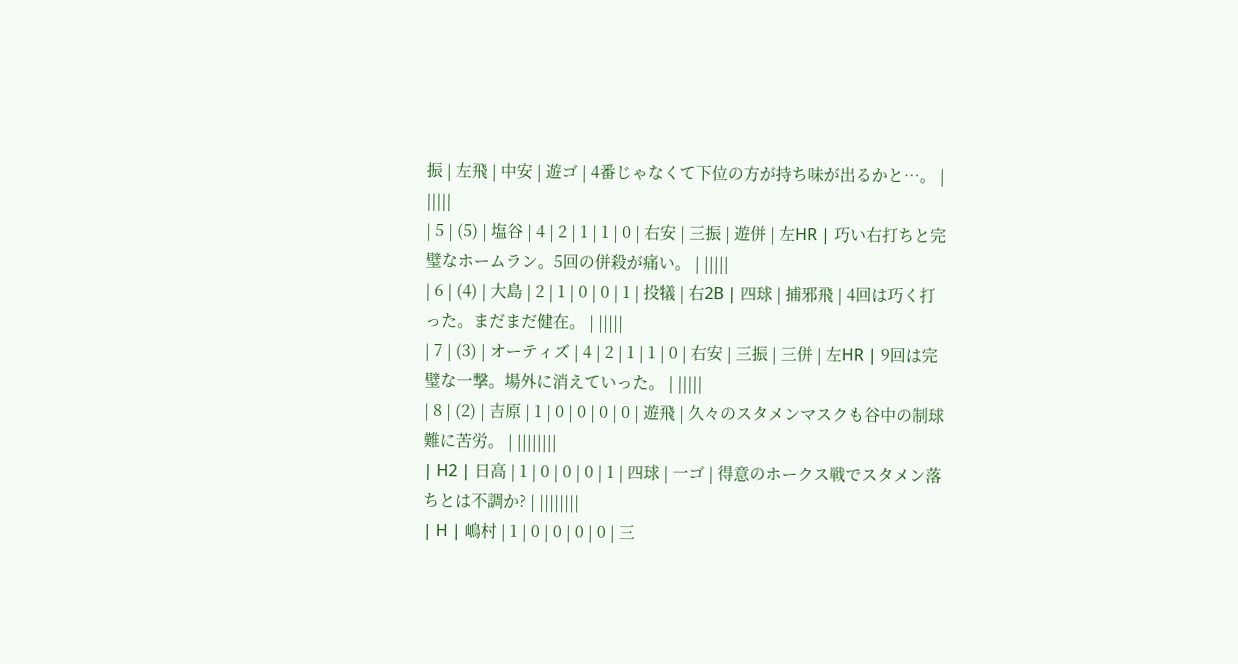振 | 左飛 | 中安 | 遊ゴ | 4番じゃなくて下位の方が持ち味が出るかと…。 | |||||
| 5 | (5) | 塩谷 | 4 | 2 | 1 | 1 | 0 | 右安 | 三振 | 遊併 | 左HR | 巧い右打ちと完璧なホームラン。5回の併殺が痛い。 | |||||
| 6 | (4) | 大島 | 2 | 1 | 0 | 0 | 1 | 投犠 | 右2B | 四球 | 捕邪飛 | 4回は巧く打った。まだまだ健在。 | |||||
| 7 | (3) | オーティズ | 4 | 2 | 1 | 1 | 0 | 右安 | 三振 | 三併 | 左HR | 9回は完璧な一撃。場外に消えていった。 | |||||
| 8 | (2) | 吉原 | 1 | 0 | 0 | 0 | 0 | 遊飛 | 久々のスタメンマスクも谷中の制球難に苦労。 | ||||||||
| H2 | 日高 | 1 | 0 | 0 | 0 | 1 | 四球 | 一ゴ | 得意のホークス戦でスタメン落ちとは不調か? | ||||||||
| H | 嶋村 | 1 | 0 | 0 | 0 | 0 | 三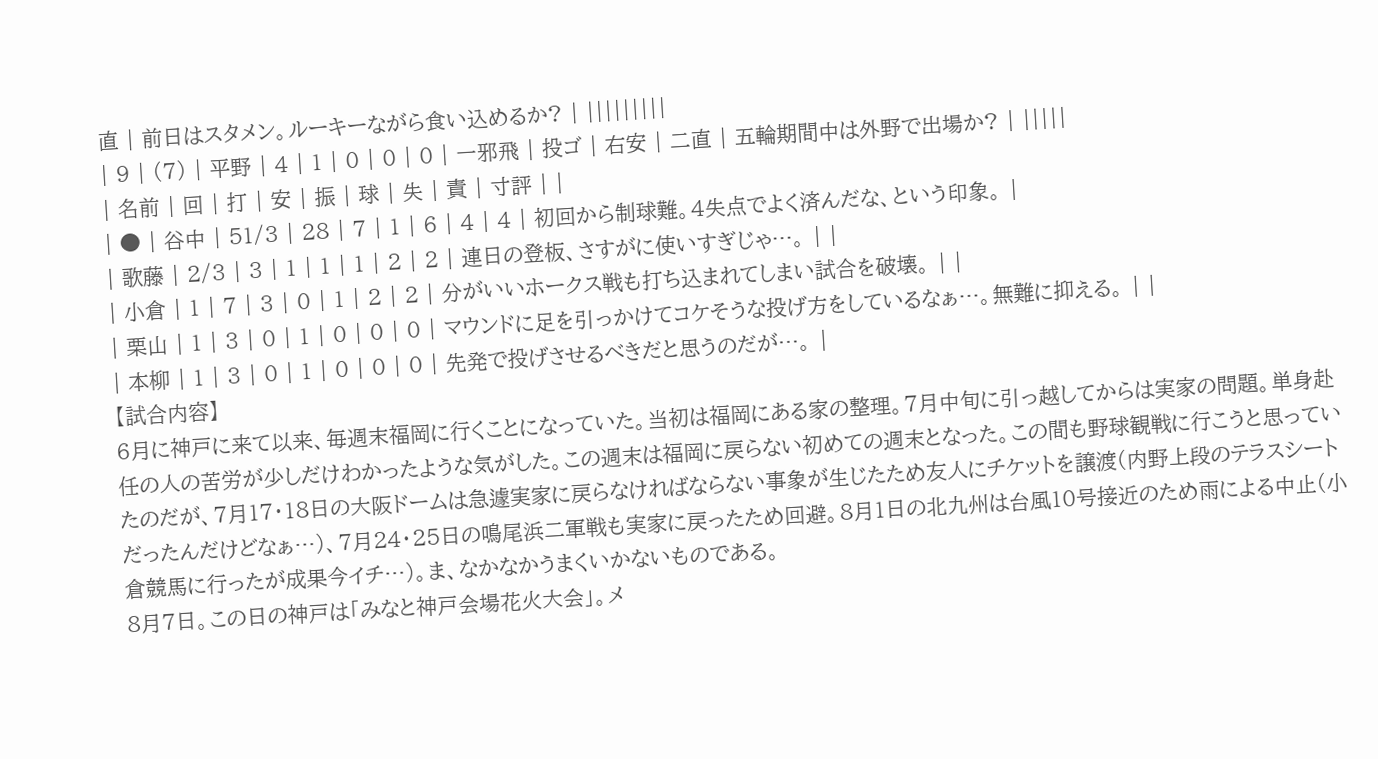直 | 前日はスタメン。ルーキーながら食い込めるか? | |||||||||
| 9 | (7) | 平野 | 4 | 1 | 0 | 0 | 0 | 一邪飛 | 投ゴ | 右安 | 二直 | 五輪期間中は外野で出場か? | |||||
| 名前 | 回 | 打 | 安 | 振 | 球 | 失 | 責 | 寸評 | |
| ● | 谷中 | 51/3 | 28 | 7 | 1 | 6 | 4 | 4 | 初回から制球難。4失点でよく済んだな、という印象。 |
| 歌藤 | 2/3 | 3 | 1 | 1 | 1 | 2 | 2 | 連日の登板、さすがに使いすぎじゃ…。 | |
| 小倉 | 1 | 7 | 3 | 0 | 1 | 2 | 2 | 分がいいホークス戦も打ち込まれてしまい試合を破壊。 | |
| 栗山 | 1 | 3 | 0 | 1 | 0 | 0 | 0 | マウンドに足を引っかけてコケそうな投げ方をしているなぁ…。無難に抑える。 | |
| 本柳 | 1 | 3 | 0 | 1 | 0 | 0 | 0 | 先発で投げさせるべきだと思うのだが…。 |
【試合内容】
6月に神戸に来て以来、毎週末福岡に行くことになっていた。当初は福岡にある家の整理。7月中旬に引っ越してからは実家の問題。単身赴任の人の苦労が少しだけわかったような気がした。この週末は福岡に戻らない初めての週末となった。この間も野球観戦に行こうと思っていたのだが、7月17・18日の大阪ドームは急遽実家に戻らなければならない事象が生じたため友人にチケットを譲渡(内野上段のテラスシートだったんだけどなぁ…)、7月24・25日の鳴尾浜二軍戦も実家に戻ったため回避。8月1日の北九州は台風10号接近のため雨による中止(小倉競馬に行ったが成果今イチ…)。ま、なかなかうまくいかないものである。
8月7日。この日の神戸は「みなと神戸会場花火大会」。メ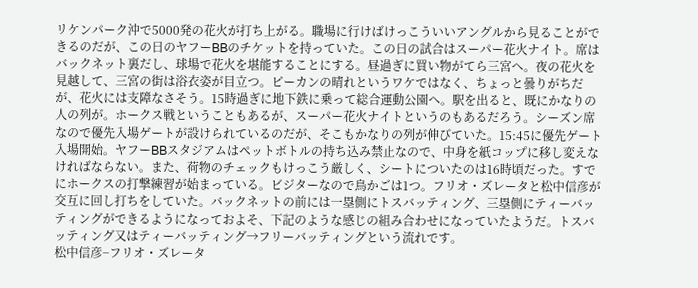リケンパーク沖で5000発の花火が打ち上がる。職場に行けばけっこういいアングルから見ることができるのだが、この日のヤフーBBのチケットを持っていた。この日の試合はスーパー花火ナイト。席はバックネット裏だし、球場で花火を堪能することにする。昼過ぎに買い物がてら三宮へ。夜の花火を見越して、三宮の街は浴衣姿が目立つ。ピーカンの晴れというワケではなく、ちょっと曇りがちだが、花火には支障なさそう。15時過ぎに地下鉄に乗って総合運動公園へ。駅を出ると、既にかなりの人の列が。ホークス戦ということもあるが、スーパー花火ナイトというのもあるだろう。シーズン席なので優先入場ゲートが設けられているのだが、そこもかなりの列が伸びていた。15:45に優先ゲート入場開始。ヤフーBBスタジアムはペットボトルの持ち込み禁止なので、中身を紙コップに移し変えなければならない。また、荷物のチェックもけっこう厳しく、シートについたのは16時頃だった。すでにホークスの打撃練習が始まっている。ビジターなので鳥かごは1つ。フリオ・ズレータと松中信彦が交互に回し打ちをしていた。バックネットの前には一塁側にトスバッティング、三塁側にティーバッティングができるようになっておよそ、下記のような感じの組み合わせになっていたようだ。トスバッティング又はティーバッティング→フリーバッティングという流れです。
松中信彦−フリオ・ズレータ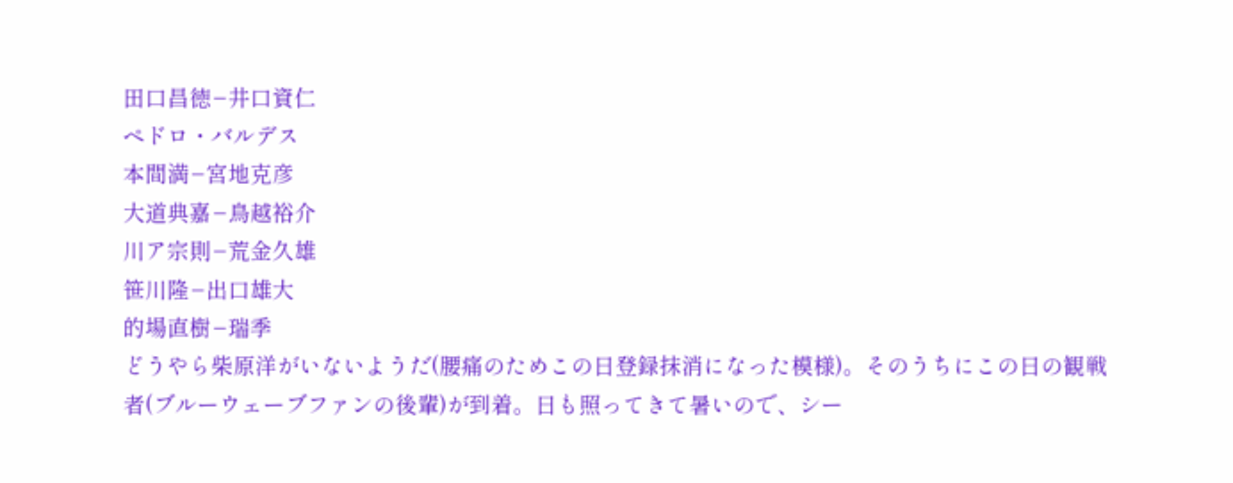田口昌徳−井口資仁
ペドロ・バルデス
本間満−宮地克彦
大道典嘉−鳥越裕介
川ア宗則−荒金久雄
笹川隆−出口雄大
的場直樹−瑞季
どうやら柴原洋がいないようだ(腰痛のためこの日登録抹消になった模様)。そのうちにこの日の観戦者(ブルーウェーブファンの後輩)が到着。日も照ってきて暑いので、シー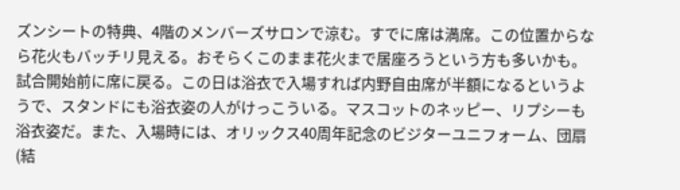ズンシートの特典、4階のメンバーズサロンで涼む。すでに席は満席。この位置からなら花火もバッチリ見える。おそらくこのまま花火まで居座ろうという方も多いかも。試合開始前に席に戻る。この日は浴衣で入場すれば内野自由席が半額になるというようで、スタンドにも浴衣姿の人がけっこういる。マスコットのネッピー、リプシーも浴衣姿だ。また、入場時には、オリックス40周年記念のビジターユニフォーム、団扇(結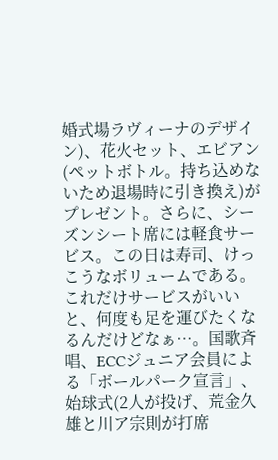婚式場ラヴィーナのデザイン)、花火セット、エビアン(ペットボトル。持ち込めないため退場時に引き換え)がプレゼント。さらに、シーズンシート席には軽食サービス。この日は寿司、けっこうなボリュームである。これだけサービスがいいと、何度も足を運びたくなるんだけどなぁ…。国歌斉唱、ECCジュニア会員による「ボールパーク宣言」、始球式(2人が投げ、荒金久雄と川ア宗則が打席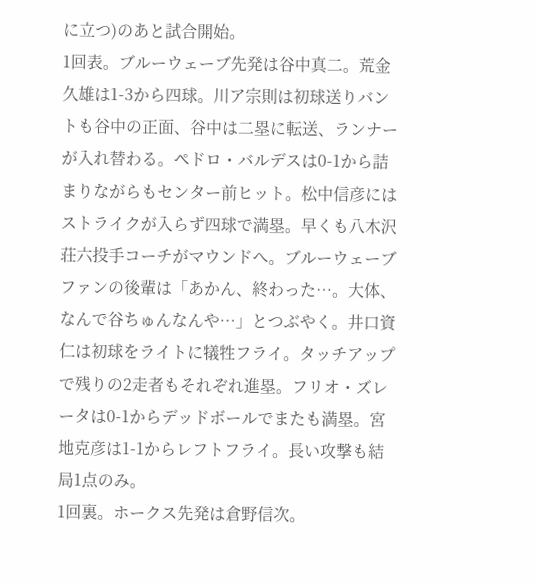に立つ)のあと試合開始。
1回表。ブルーウェーブ先発は谷中真二。荒金久雄は1-3から四球。川ア宗則は初球送りバントも谷中の正面、谷中は二塁に転送、ランナーが入れ替わる。ペドロ・バルデスは0-1から詰まりながらもセンター前ヒット。松中信彦にはストライクが入らず四球で満塁。早くも八木沢荘六投手コーチがマウンドへ。ブルーウェーブファンの後輩は「あかん、終わった…。大体、なんで谷ちゅんなんや…」とつぶやく。井口資仁は初球をライトに犠牲フライ。タッチアップで残りの2走者もそれぞれ進塁。フリオ・ズレータは0-1からデッドボールでまたも満塁。宮地克彦は1-1からレフトフライ。長い攻撃も結局1点のみ。
1回裏。ホークス先発は倉野信次。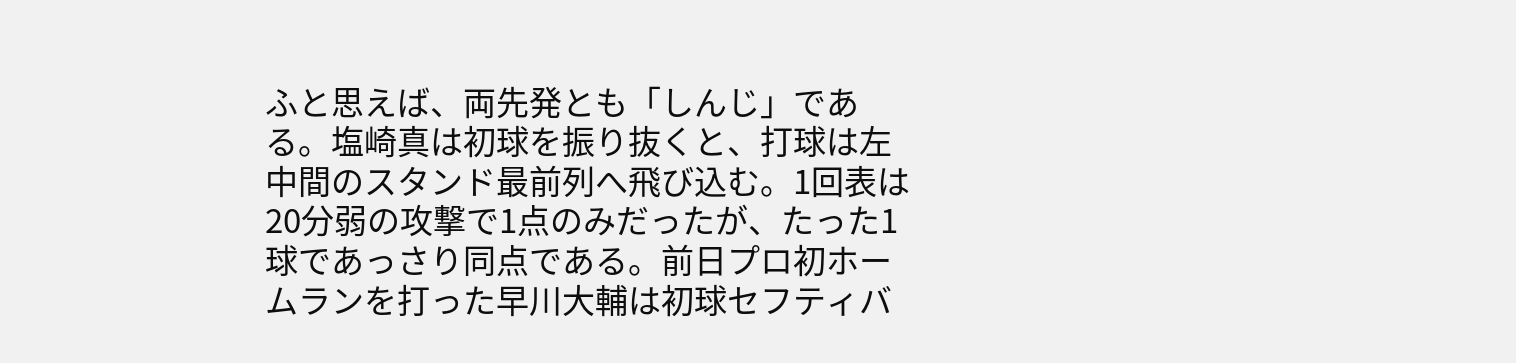ふと思えば、両先発とも「しんじ」である。塩崎真は初球を振り抜くと、打球は左中間のスタンド最前列へ飛び込む。1回表は20分弱の攻撃で1点のみだったが、たった1球であっさり同点である。前日プロ初ホームランを打った早川大輔は初球セフティバ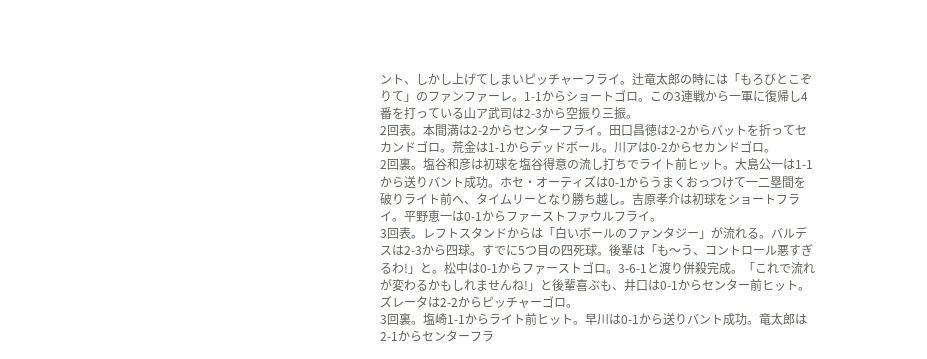ント、しかし上げてしまいピッチャーフライ。辻竜太郎の時には「もろびとこぞりて」のファンファーレ。1-1からショートゴロ。この3連戦から一軍に復帰し4番を打っている山ア武司は2-3から空振り三振。
2回表。本間満は2-2からセンターフライ。田口昌徳は2-2からバットを折ってセカンドゴロ。荒金は1-1からデッドボール。川アは0-2からセカンドゴロ。
2回裏。塩谷和彦は初球を塩谷得意の流し打ちでライト前ヒット。大島公一は1-1から送りバント成功。ホセ・オーティズは0-1からうまくおっつけて一二塁間を破りライト前へ、タイムリーとなり勝ち越し。吉原孝介は初球をショートフライ。平野恵一は0-1からファーストファウルフライ。
3回表。レフトスタンドからは「白いボールのファンタジー」が流れる。バルデスは2-3から四球。すでに5つ目の四死球。後輩は「も〜う、コントロール悪すぎるわ!」と。松中は0-1からファーストゴロ。3-6-1と渡り併殺完成。「これで流れが変わるかもしれませんね!」と後輩喜ぶも、井口は0-1からセンター前ヒット。ズレータは2-2からピッチャーゴロ。
3回裏。塩崎1-1からライト前ヒット。早川は0-1から送りバント成功。竜太郎は2-1からセンターフラ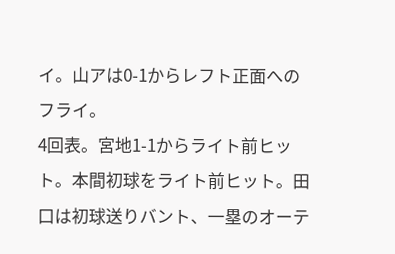イ。山アは0-1からレフト正面へのフライ。
4回表。宮地1-1からライト前ヒット。本間初球をライト前ヒット。田口は初球送りバント、一塁のオーテ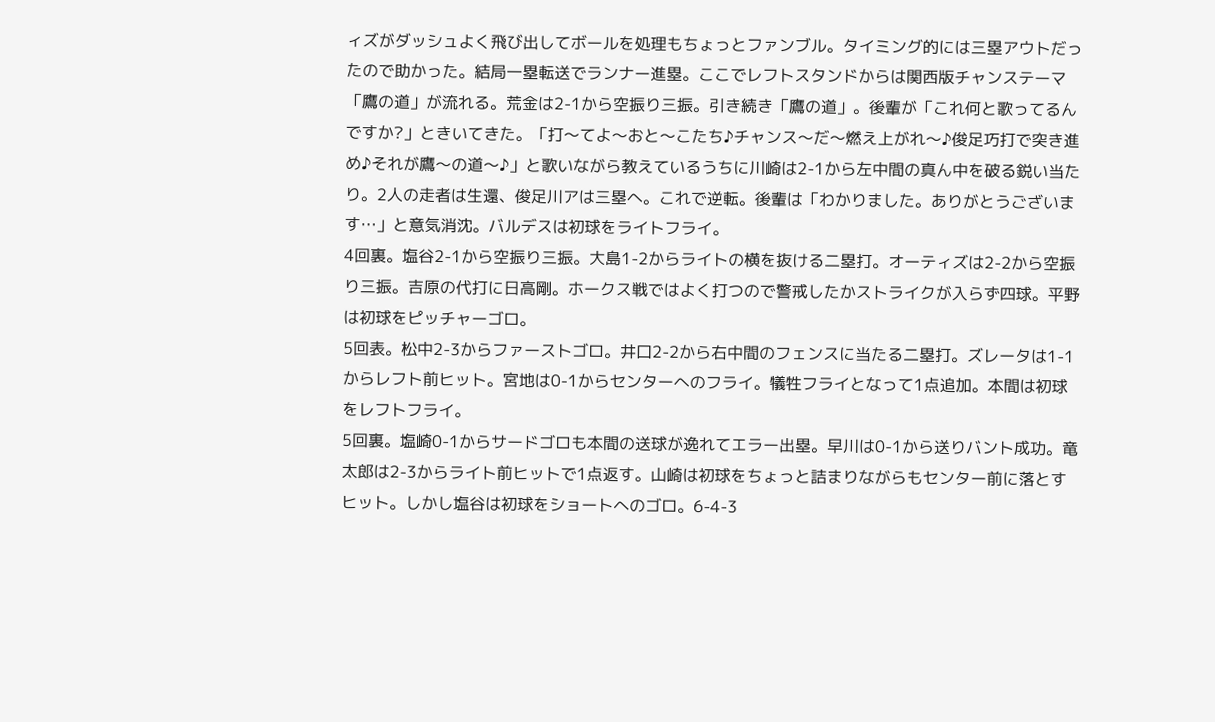ィズがダッシュよく飛び出してボールを処理もちょっとファンブル。タイミング的には三塁アウトだったので助かった。結局一塁転送でランナー進塁。ここでレフトスタンドからは関西版チャンステーマ「鷹の道」が流れる。荒金は2-1から空振り三振。引き続き「鷹の道」。後輩が「これ何と歌ってるんですか?」ときいてきた。「打〜てよ〜おと〜こたち♪チャンス〜だ〜燃え上がれ〜♪俊足巧打で突き進め♪それが鷹〜の道〜♪」と歌いながら教えているうちに川崎は2-1から左中間の真ん中を破る鋭い当たり。2人の走者は生還、俊足川アは三塁へ。これで逆転。後輩は「わかりました。ありがとうございます…」と意気消沈。バルデスは初球をライトフライ。
4回裏。塩谷2-1から空振り三振。大島1-2からライトの横を抜ける二塁打。オーティズは2-2から空振り三振。吉原の代打に日高剛。ホークス戦ではよく打つので警戒したかストライクが入らず四球。平野は初球をピッチャーゴロ。
5回表。松中2-3からファーストゴロ。井口2-2から右中間のフェンスに当たる二塁打。ズレータは1-1からレフト前ヒット。宮地は0-1からセンターへのフライ。犠牲フライとなって1点追加。本間は初球をレフトフライ。
5回裏。塩崎0-1からサードゴロも本間の送球が逸れてエラー出塁。早川は0-1から送りバント成功。竜太郎は2-3からライト前ヒットで1点返す。山崎は初球をちょっと詰まりながらもセンター前に落とすヒット。しかし塩谷は初球をショートへのゴロ。6-4-3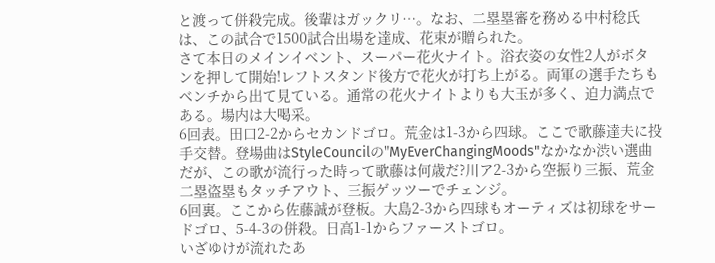と渡って併殺完成。後輩はガックリ…。なお、二塁塁審を務める中村稔氏は、この試合で1500試合出場を達成、花束が贈られた。
さて本日のメインイベント、スーパー花火ナイト。浴衣姿の女性2人がボタンを押して開始!レフトスタンド後方で花火が打ち上がる。両軍の選手たちもベンチから出て見ている。通常の花火ナイトよりも大玉が多く、迫力満点である。場内は大喝采。
6回表。田口2-2からセカンドゴロ。荒金は1-3から四球。ここで歌藤達夫に投手交替。登場曲はStyleCouncilの"MyEverChangingMoods"なかなか渋い選曲だが、この歌が流行った時って歌藤は何歳だ?川ア2-3から空振り三振、荒金二塁盗塁もタッチアウト、三振ゲッツーでチェンジ。
6回裏。ここから佐藤誠が登板。大島2-3から四球もオーティズは初球をサードゴロ、5-4-3の併殺。日高1-1からファーストゴロ。
いざゆけが流れたあ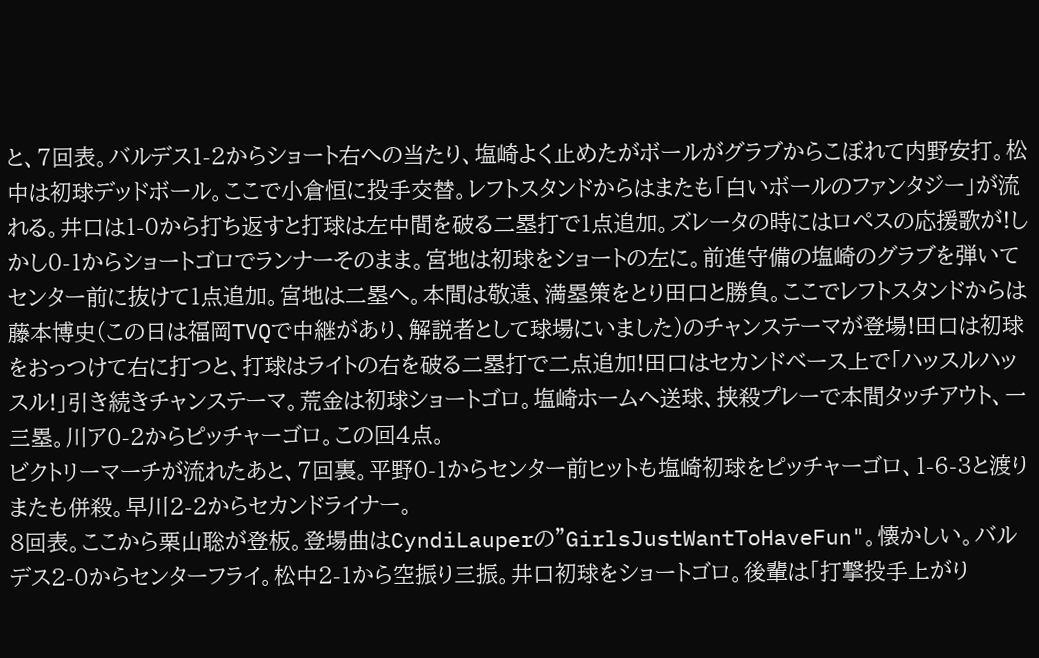と、7回表。バルデス1-2からショート右への当たり、塩崎よく止めたがボールがグラブからこぼれて内野安打。松中は初球デッドボール。ここで小倉恒に投手交替。レフトスタンドからはまたも「白いボールのファンタジー」が流れる。井口は1-0から打ち返すと打球は左中間を破る二塁打で1点追加。ズレータの時にはロペスの応援歌が!しかし0-1からショートゴロでランナーそのまま。宮地は初球をショートの左に。前進守備の塩崎のグラブを弾いてセンター前に抜けて1点追加。宮地は二塁へ。本間は敬遠、満塁策をとり田口と勝負。ここでレフトスタンドからは藤本博史(この日は福岡TVQで中継があり、解説者として球場にいました)のチャンステーマが登場!田口は初球をおっつけて右に打つと、打球はライトの右を破る二塁打で二点追加!田口はセカンドベース上で「ハッスルハッスル!」引き続きチャンステーマ。荒金は初球ショートゴロ。塩崎ホームへ送球、挟殺プレーで本間タッチアウト、一三塁。川ア0-2からピッチャーゴロ。この回4点。
ビクトリーマーチが流れたあと、7回裏。平野0-1からセンター前ヒットも塩崎初球をピッチャーゴロ、1-6-3と渡りまたも併殺。早川2-2からセカンドライナー。
8回表。ここから栗山聡が登板。登場曲はCyndiLauperの"GirlsJustWantToHaveFun"。懐かしい。バルデス2-0からセンターフライ。松中2-1から空振り三振。井口初球をショートゴロ。後輩は「打撃投手上がり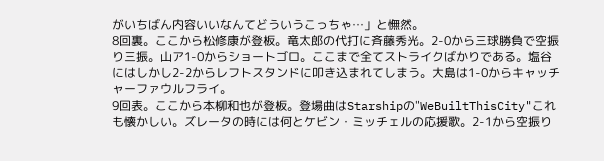がいちばん内容いいなんてどういうこっちゃ…」と憮然。
8回裏。ここから松修康が登板。竜太郎の代打に斉藤秀光。2-0から三球勝負で空振り三振。山ア1-0からショートゴロ。ここまで全てストライクばかりである。塩谷にはしかし2-2からレフトスタンドに叩き込まれてしまう。大島は1-0からキャッチャーファウルフライ。
9回表。ここから本柳和也が登板。登場曲はStarshipの"WeBuiltThisCity"これも懐かしい。ズレータの時には何とケビン・ミッチェルの応援歌。2-1から空振り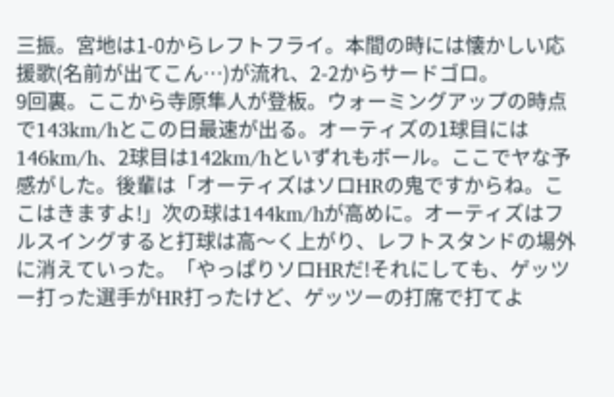三振。宮地は1-0からレフトフライ。本間の時には懐かしい応援歌(名前が出てこん…)が流れ、2-2からサードゴロ。
9回裏。ここから寺原隼人が登板。ウォーミングアップの時点で143km/hとこの日最速が出る。オーティズの1球目には146km/h、2球目は142km/hといずれもボール。ここでヤな予感がした。後輩は「オーティズはソロHRの鬼ですからね。ここはきますよ!」次の球は144km/hが高めに。オーティズはフルスイングすると打球は高〜く上がり、レフトスタンドの場外に消えていった。「やっぱりソロHRだ!それにしても、ゲッツー打った選手がHR打ったけど、ゲッツーの打席で打てよ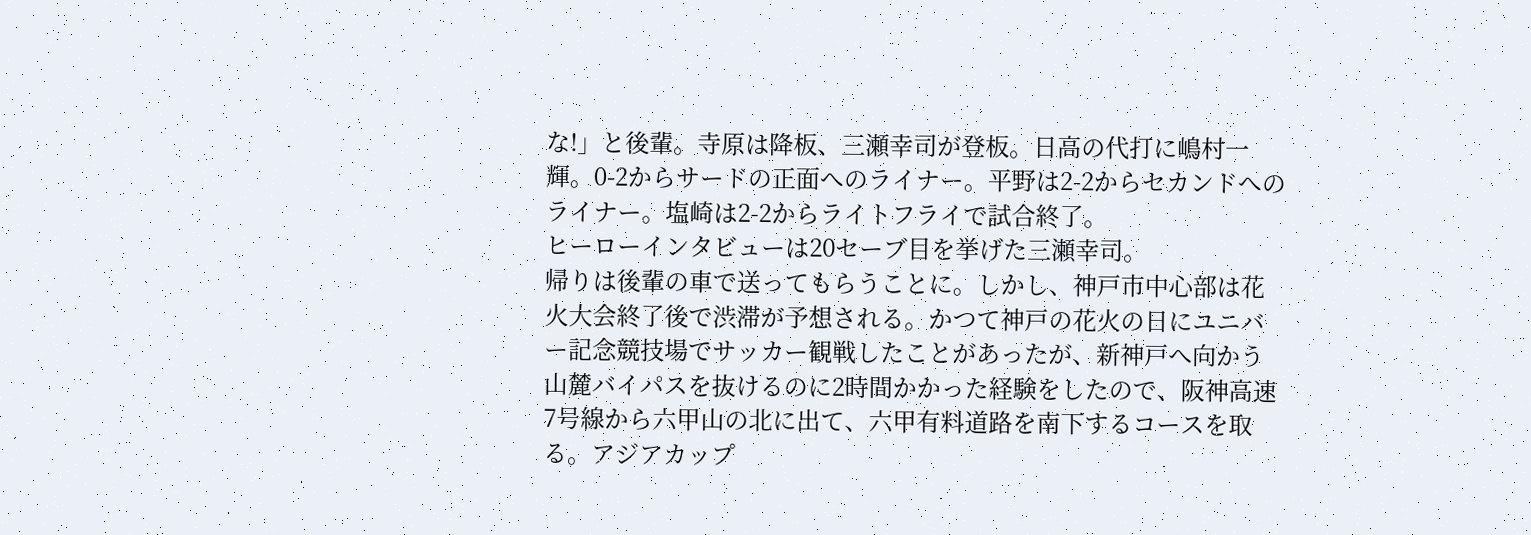な!」と後輩。寺原は降板、三瀬幸司が登板。日高の代打に嶋村一輝。0-2からサードの正面へのライナー。平野は2-2からセカンドへのライナー。塩崎は2-2からライトフライで試合終了。
ヒーローインタビューは20セーブ目を挙げた三瀬幸司。
帰りは後輩の車で送ってもらうことに。しかし、神戸市中心部は花火大会終了後で渋滞が予想される。かつて神戸の花火の日にユニバー記念競技場でサッカー観戦したことがあったが、新神戸へ向かう山麓バイパスを抜けるのに2時間かかった経験をしたので、阪神高速7号線から六甲山の北に出て、六甲有料道路を南下するコースを取る。アジアカップ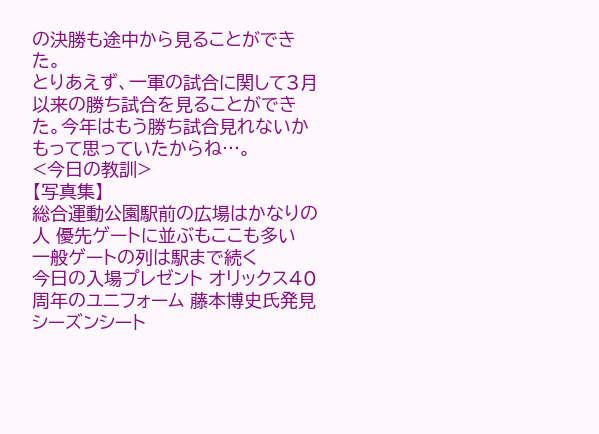の決勝も途中から見ることができた。
とりあえず、一軍の試合に関して3月以来の勝ち試合を見ることができた。今年はもう勝ち試合見れないかもって思っていたからね…。
<今日の教訓>
【写真集】
総合運動公園駅前の広場はかなりの人 優先ゲートに並ぶもここも多い 一般ゲートの列は駅まで続く
今日の入場プレゼント オリックス40周年のユニフォーム 藤本博史氏発見 シーズンシート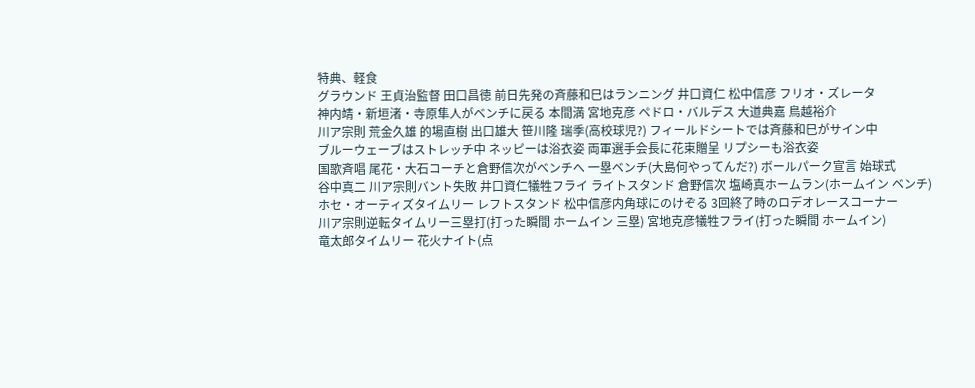特典、軽食
グラウンド 王貞治監督 田口昌徳 前日先発の斉藤和巳はランニング 井口資仁 松中信彦 フリオ・ズレータ
神内靖・新垣渚・寺原隼人がベンチに戻る 本間満 宮地克彦 ペドロ・バルデス 大道典嘉 鳥越裕介
川ア宗則 荒金久雄 的場直樹 出口雄大 笹川隆 瑞季(高校球児?) フィールドシートでは斉藤和巳がサイン中
ブルーウェーブはストレッチ中 ネッピーは浴衣姿 両軍選手会長に花束贈呈 リプシーも浴衣姿
国歌斉唱 尾花・大石コーチと倉野信次がベンチへ 一塁ベンチ(大島何やってんだ?) ボールパーク宣言 始球式
谷中真二 川ア宗則バント失敗 井口資仁犠牲フライ ライトスタンド 倉野信次 塩崎真ホームラン(ホームイン ベンチ)
ホセ・オーティズタイムリー レフトスタンド 松中信彦内角球にのけぞる 3回終了時のロデオレースコーナー
川ア宗則逆転タイムリー三塁打(打った瞬間 ホームイン 三塁) 宮地克彦犠牲フライ(打った瞬間 ホームイン)
竜太郎タイムリー 花火ナイト(点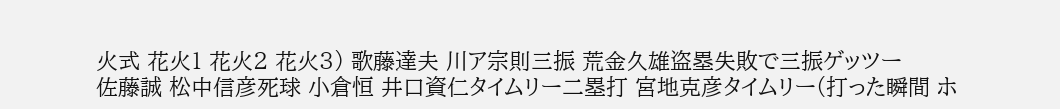火式 花火1 花火2 花火3) 歌藤達夫 川ア宗則三振 荒金久雄盗塁失敗で三振ゲッツー
佐藤誠 松中信彦死球 小倉恒 井口資仁タイムリー二塁打 宮地克彦タイムリー(打った瞬間 ホ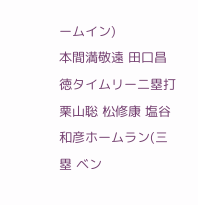ームイン)
本間満敬遠 田口昌徳タイムリー二塁打 栗山聡 松修康 塩谷和彦ホームラン(三塁 ベン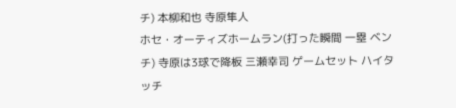チ) 本柳和也 寺原隼人
ホセ・オーティズホームラン(打った瞬間 一塁 ベンチ) 寺原は3球で降板 三瀬幸司 ゲームセット ハイタッチ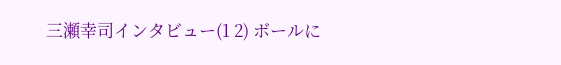三瀬幸司インタビュー(1 2) ボールに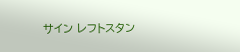サイン レフトスタン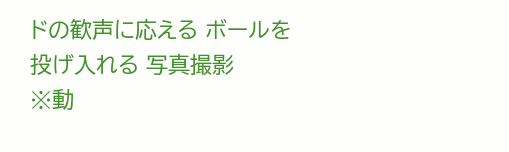ドの歓声に応える ボールを投げ入れる 写真撮影
※動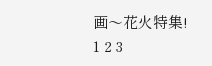画〜花火特集!
1 2 3